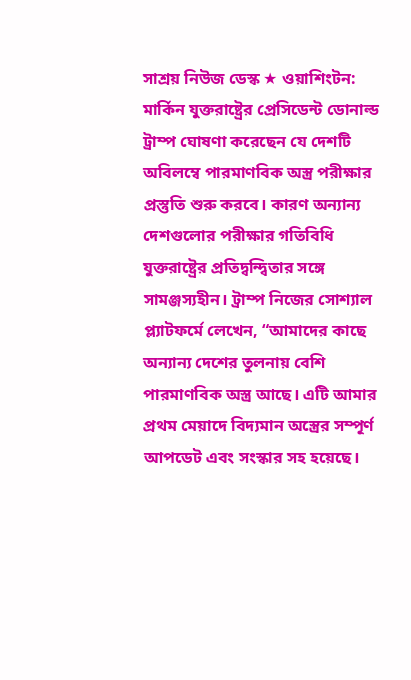সাশ্রয় নিউজ ডেস্ক ★ ওয়াশিংটন: মার্কিন যুক্তরাষ্ট্রের প্রেসিডেন্ট ডোনাল্ড ট্রাম্প ঘোষণা করেছেন যে দেশটি অবিলম্বে পারমাণবিক অস্ত্র পরীক্ষার প্রস্তুতি শুরু করবে। কারণ অন্যান্য দেশগুলোর পরীক্ষার গতিবিধি যুক্তরাষ্ট্রের প্রতিদ্বন্দ্বিতার সঙ্গে সামঞ্জস্যহীন। ট্রাম্প নিজের সোশ্যাল প্ল্যাটফর্মে লেখেন, “আমাদের কাছে অন্যান্য দেশের তুলনায় বেশি পারমাণবিক অস্ত্র আছে। এটি আমার প্রথম মেয়াদে বিদ্যমান অস্ত্রের সম্পূর্ণ আপডেট এবং সংস্কার সহ হয়েছে।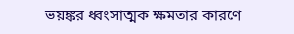ভয়ঙ্কর ধ্বংসাত্মক ক্ষমতার কারণে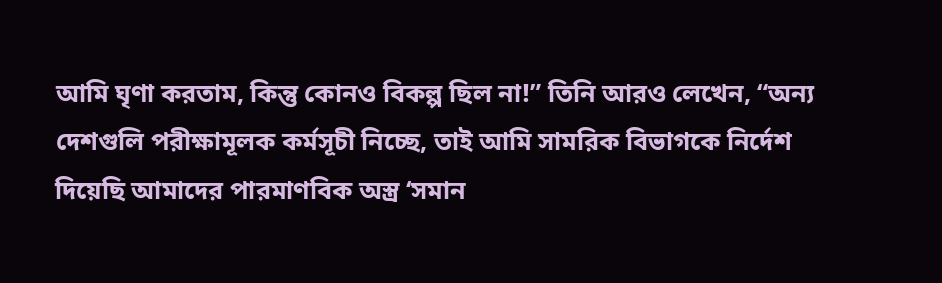আমি ঘৃণা করতাম, কিন্তু কোনও বিকল্প ছিল না!” তিনি আরও লেখেন, “অন্য দেশগুলি পরীক্ষামূলক কর্মসূচী নিচ্ছে, তাই আমি সামরিক বিভাগকে নির্দেশ দিয়েছি আমাদের পারমাণবিক অস্ত্র ‘সমান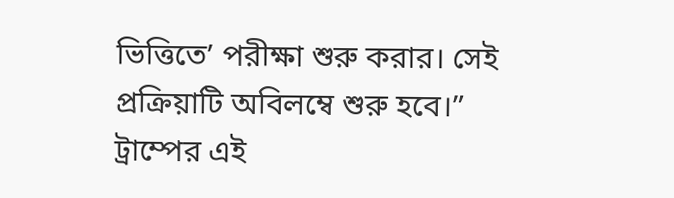ভিত্তিতে’ পরীক্ষা শুরু করার। সেই প্রক্রিয়াটি অবিলম্বে শুরু হবে।”
ট্রাম্পের এই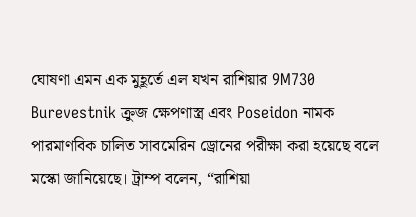ঘোষণা এমন এক মুহূর্তে এল যখন রাশিয়ার 9M730 Burevestnik ক্রুজ ক্ষেপণাস্ত্র এবং Poseidon নামক পারমাণবিক চালিত সাবমেরিন ড্রোনের পরীক্ষা করা হয়েছে বলে মস্কো জানিয়েছে। ট্রাম্প বলেন, “রাশিয়া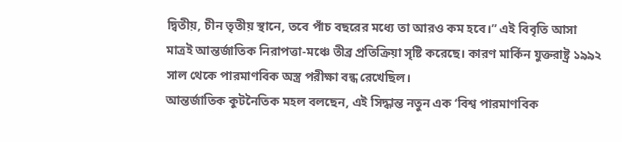দ্বিতীয়, চীন তৃতীয় স্থানে, তবে পাঁচ বছরের মধ্যে তা আরও কম হবে।” এই বিবৃতি আসা মাত্রই আন্তর্জাতিক নিরাপত্তা-মঞ্চে তীব্র প্রতিক্রিয়া সৃষ্টি করেছে। কারণ মার্কিন যুক্তরাষ্ট্র ১৯৯২ সাল থেকে পারমাণবিক অস্ত্র পরীক্ষা বন্ধ রেখেছিল।
আন্তর্জাতিক কুটনৈতিক মহল বলছেন, এই সিদ্ধান্ত নতুন এক ‘বিশ্ব পারমাণবিক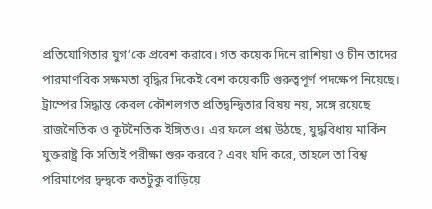প্রতিযোগিতার যুগ’কে প্রবেশ করাবে। গত কয়েক দিনে রাশিয়া ও চীন তাদের পারমাণবিক সক্ষমতা বৃদ্ধির দিকেই বেশ কয়েকটি গুরুত্বপূর্ণ পদক্ষেপ নিয়েছে। ট্রাম্পের সিদ্ধান্ত কেবল কৌশলগত প্রতিদ্বন্দ্বিতার বিষয় নয়, সঙ্গে রয়েছে রাজনৈতিক ও কূটনৈতিক ইঙ্গিতও। এর ফলে প্রশ্ন উঠছে, যুদ্ধবিধায় মার্কিন যুক্তরাষ্ট্র কি সত্যিই পরীক্ষা শুরু করবে? এবং যদি করে, তাহলে তা বিশ্ব পরিমাপের দ্বন্দ্বকে কতটুকু বাড়িয়ে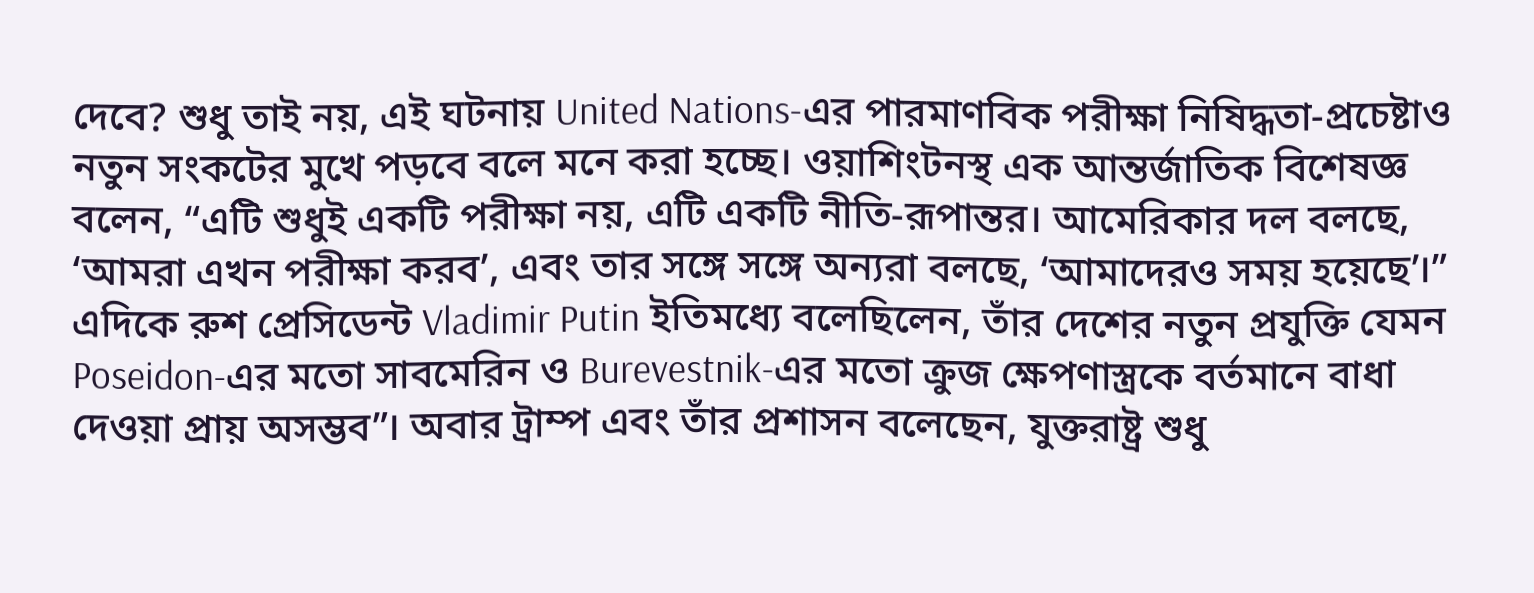দেবে? শুধু তাই নয়, এই ঘটনায় United Nations-এর পারমাণবিক পরীক্ষা নিষিদ্ধতা-প্রচেষ্টাও নতুন সংকটের মুখে পড়বে বলে মনে করা হচ্ছে। ওয়াশিংটনস্থ এক আন্তর্জাতিক বিশেষজ্ঞ বলেন, “এটি শুধুই একটি পরীক্ষা নয়, এটি একটি নীতি-রূপান্তর। আমেরিকার দল বলছে, ‘আমরা এখন পরীক্ষা করব’, এবং তার সঙ্গে সঙ্গে অন্যরা বলছে, ‘আমাদেরও সময় হয়েছে’।”
এদিকে রুশ প্রেসিডেন্ট Vladimir Putin ইতিমধ্যে বলেছিলেন, তাঁর দেশের নতুন প্রযুক্তি যেমন Poseidon-এর মতো সাবমেরিন ও Burevestnik-এর মতো ক্রুজ ক্ষেপণাস্ত্রকে বর্তমানে বাধা দেওয়া প্রায় অসম্ভব”। অবার ট্রাম্প এবং তাঁর প্রশাসন বলেছেন, যুক্তরাষ্ট্র শুধু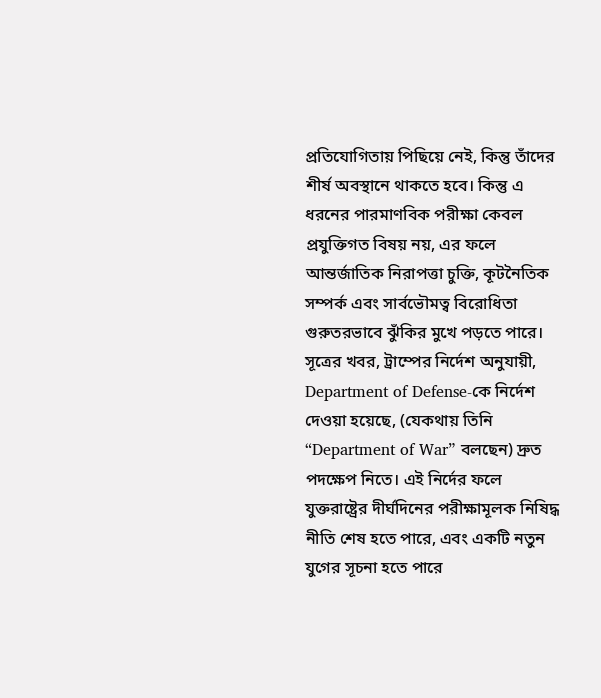প্রতিযোগিতায় পিছিয়ে নেই, কিন্তু তাঁদের শীর্ষ অবস্থানে থাকতে হবে। কিন্তু এ ধরনের পারমাণবিক পরীক্ষা কেবল প্রযুক্তিগত বিষয় নয়, এর ফলে আন্তর্জাতিক নিরাপত্তা চুক্তি, কূটনৈতিক সম্পর্ক এবং সার্বভৌমত্ব বিরোধিতা গুরুতরভাবে ঝুঁকির মুখে পড়তে পারে।
সূত্রের খবর, ট্রাম্পের নির্দেশ অনুযায়ী, Department of Defense-কে নির্দেশ দেওয়া হয়েছে, (যেকথায় তিনি “Department of War” বলছেন) দ্রুত পদক্ষেপ নিতে। এই নির্দের ফলে যুক্তরাষ্ট্রের দীর্ঘদিনের পরীক্ষামূলক নিষিদ্ধ নীতি শেষ হতে পারে, এবং একটি নতুন যুগের সূচনা হতে পারে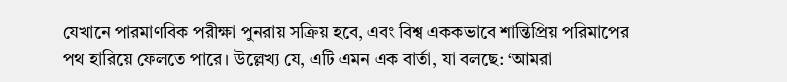যেখানে পারমাণবিক পরীক্ষা পুনরায় সক্রিয় হবে, এবং বিশ্ব এককভাবে শান্তিপ্রিয় পরিমাপের পথ হারিয়ে ফেলতে পারে। উল্লেখ্য যে, এটি এমন এক বার্তা, যা বলছে: ‘আমরা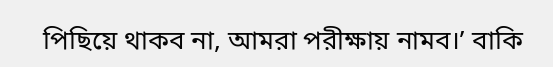পিছিয়ে থাকব না, আমরা পরীক্ষায় নামব।’ বাকি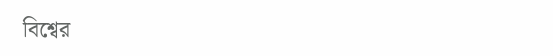বিশ্বের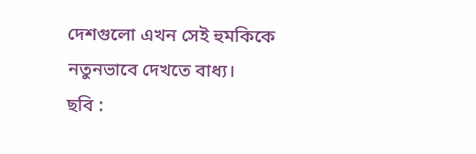দেশগুলো এখন সেই হুমকিকে নতুনভাবে দেখতে বাধ্য।
ছবি :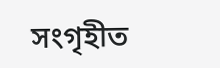সংগৃহীত